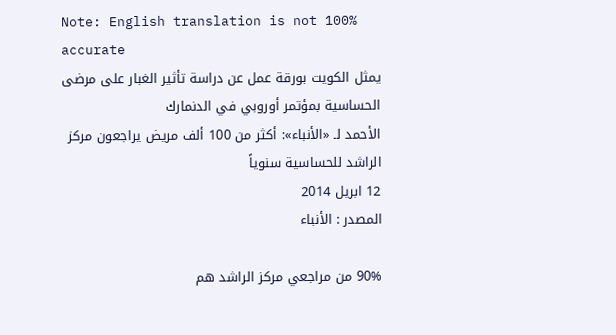Note: English translation is not 100% accurate
يمثل الكويت بورقة عمل عن دراسة تأثير الغبار على مرضى الحساسية بمؤتمر أوروبي في الدنمارك
الأحمد لـ «الأنباء»: أكثر من 100 ألف مريض يراجعون مركز الراشد للحساسية سنوياً
12 ابريل 2014
المصدر : الأنباء

90% من مراجعي مركز الراشد هم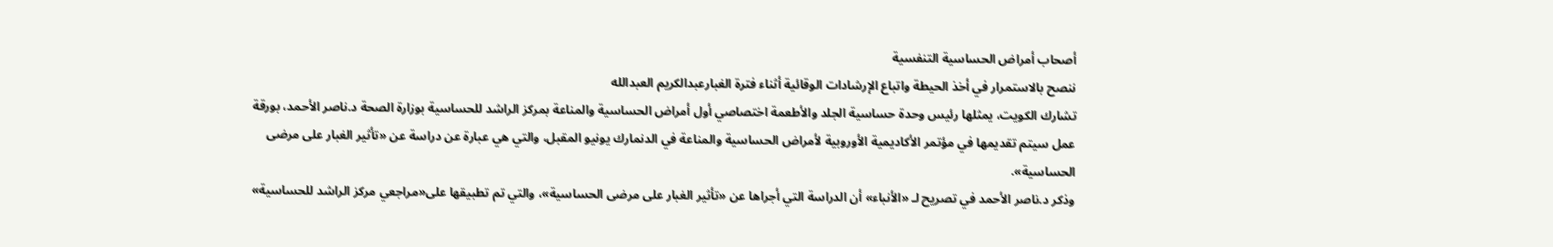أصحاب أمراض الحساسية التنفسية
ننصح بالاستمرار في أخذ الحيطة واتباع الإرشادات الوقائية أثناء فترة الغبارعبدالكريم العبدالله
تشارك الكويت، يمثلها رئيس وحدة حساسية الجلد والأطعمة اختصاصي أول أمراض الحساسية والمناعة بمركز الراشد للحساسية بوزارة الصحة د.ناصر الأحمد، بورقة عمل سيتم تقديمها في مؤتمر الأكاديمية الأوروبية لأمراض الحساسية والمناعة في الدنمارك يونيو المقبل، والتي هي عبارة عن دراسة عن «تأثير الغبار على مرضى الحساسية».
وذكر د.ناصر الأحمد في تصريح لـ «الأنباء» أن الدراسة التي أجراها عن «تأثير الغبار على مرضى الحساسية»، والتي تم تطبيقها على«مراجعي مركز الراشد للحساسية»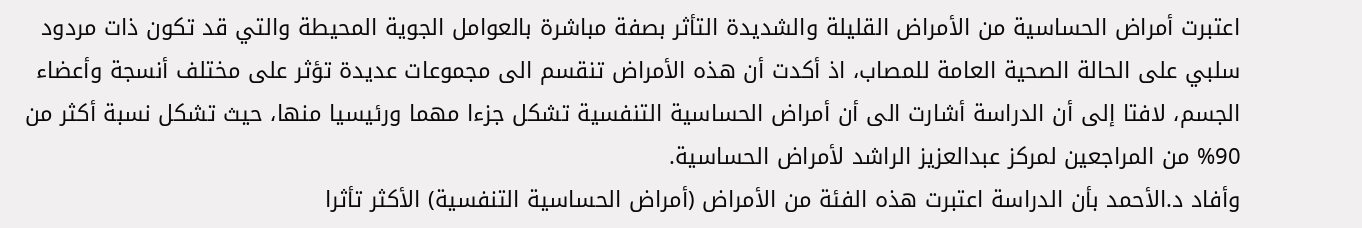اعتبرت أمراض الحساسية من الأمراض القليلة والشديدة التأثر بصفة مباشرة بالعوامل الجوية المحيطة والتي قد تكون ذات مردود سلبي على الحالة الصحية العامة للمصاب، اذ أكدت أن هذه الأمراض تنقسم الى مجموعات عديدة تؤثر على مختلف أنسجة وأعضاء الجسم، لافتا إلى أن الدراسة أشارت الى أن أمراض الحساسية التنفسية تشكل جزءا مهما ورئيسيا منها، حيث تشكل نسبة أكثر من 90% من المراجعين لمركز عبدالعزيز الراشد لأمراض الحساسية.
وأفاد د.الأحمد بأن الدراسة اعتبرت هذه الفئة من الأمراض (أمراض الحساسية التنفسية) الأكثر تأثرا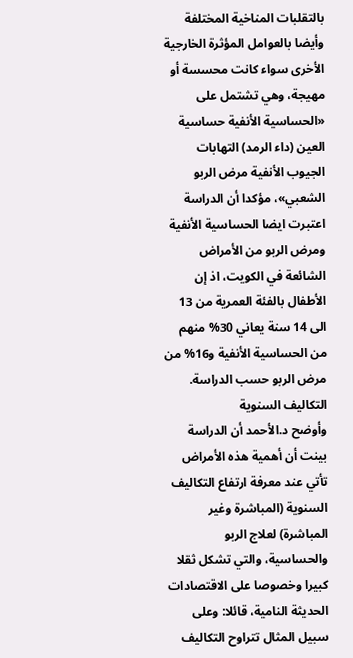بالتقلبات المناخية المختلفة وأيضا بالعوامل المؤثرة الخارجية الأخرى سواء كانت محسسة أو مهيجة، وهي تشتمل على «الحساسية الأنفية حساسية العين (داء الرمد) التهابات الجيوب الأنفية مرض الربو الشعبي»، مؤكدا أن الدراسة اعتبرت ايضا الحساسية الأنفية ومرض الربو من الأمراض الشائعة في الكويت، اذ إن الأطفال بالفئة العمرية من 13 الى 14 سنة يعاني 30% منهم من الحساسية الأنفية و16% من مرض الربو حسب الدراسة.
التكاليف السنوية
وأوضح د.الأحمد أن الدراسة بينت أن أهمية هذه الأمراض تأتي عند معرفة ارتفاع التكاليف السنوية (المباشرة وغير المباشرة) لعلاج الربو والحساسية، والتي تشكل ثقلا كبيرا وخصوصا على الاقتصادات الحديثة النامية، قائلا: وعلى سبيل المثال تتراوح التكاليف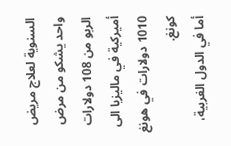السنوية لعلاج مريض واحد يشكو من مرض الربو من 108 دولارات أميركية في ماليزيا الى 1010 دولارات في هونغ كونغ.
أما في الدول الغربية،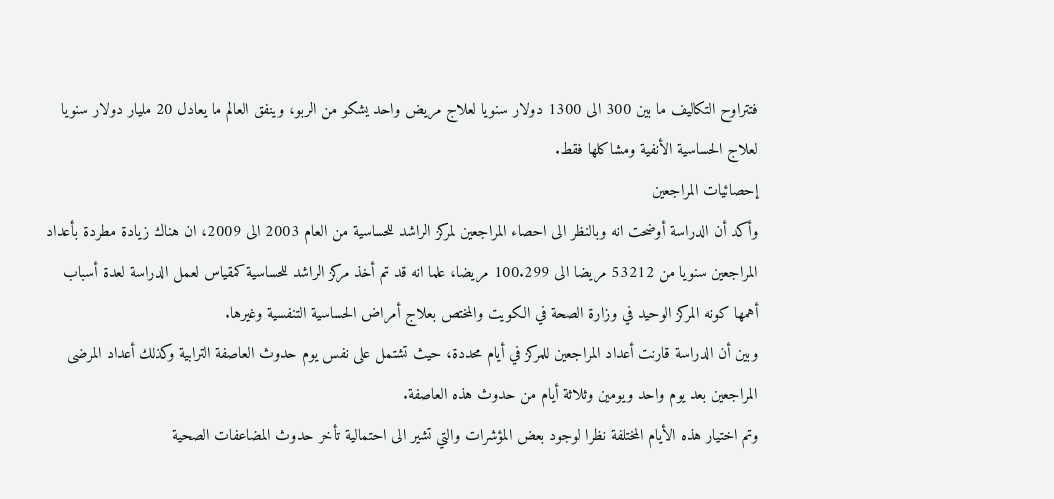فتتراوح التكاليف ما بين 300 الى 1300 دولار سنويا لعلاج مريض واحد يشكو من الربو، وينفق العالم ما يعادل 20 مليار دولار سنويا لعلاج الحساسية الأنفية ومشاكلها فقط.
إحصائيات المراجعين
وأكد أن الدراسة أوضحت انه وبالنظر الى احصاء المراجعين لمركز الراشد للحساسية من العام 2003 الى 2009، ان هناك زيادة مطردة بأعداد المراجعين سنويا من 53212 مريضا الى 100.299 مريضا، علما انه قد تم أخذ مركز الراشد للحساسية كمقياس لعمل الدراسة لعدة أسباب أهمها كونه المركز الوحيد في وزارة الصحة في الكويت والمختص بعلاج أمراض الحساسية التنفسية وغيرها.
وبين أن الدراسة قارنت أعداد المراجعين للمركز في أيام محددة، حيث تشتمل على نفس يوم حدوث العاصفة الترابية وكذلك أعداد المرضى المراجعين بعد يوم واحد ويومين وثلاثة أيام من حدوث هذه العاصفة.
وتم اختيار هذه الأيام المختلفة نظرا لوجود بعض المؤشرات والتي تشير الى احتمالية تأخر حدوث المضاعفات الصحية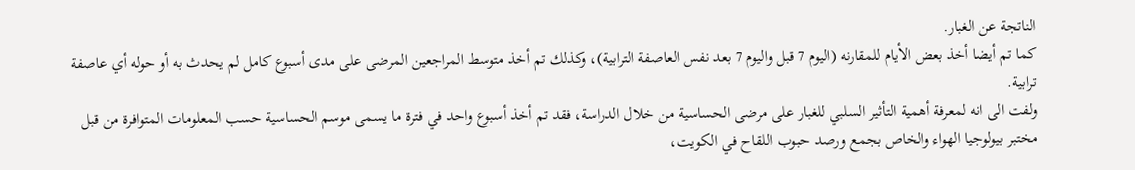الناتجة عن الغبار.
كما تم أيضا أخذ بعض الأيام للمقارنه (اليوم 7 قبل واليوم 7 بعد نفس العاصفة الترابية)، وكذلك تم أخذ متوسط المراجعين المرضى على مدى أسبوع كامل لم يحدث به أو حوله أي عاصفة ترابية.
ولفت الى انه لمعرفة أهمية التأثير السلبي للغبار على مرضى الحساسية من خلال الدراسة، فقد تم أخذ أسبوع واحد في فترة ما يسمى موسم الحساسية حسب المعلومات المتوافرة من قبل مختبر بيولوجيا الهواء والخاص بجمع ورصد حبوب اللقاح في الكويت،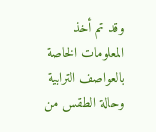وقد تم أخذ المعلومات الخاصة بالعواصف الترابية وحالة الطقس من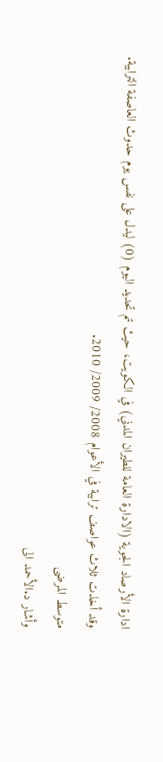ادارة الأرصاد الجوية (الادارة العامة للطيران المدني) في الكويت، حيث تم تحديد اليوم (0) ليدل على نفس يوم حدوث العاصفة الترابية.
وقد أخذت ثلاث عواصف ترابية في الأعوام 2008/ 2009/ 2010.
متوسط المرضى
وأشار د.الأحمد الى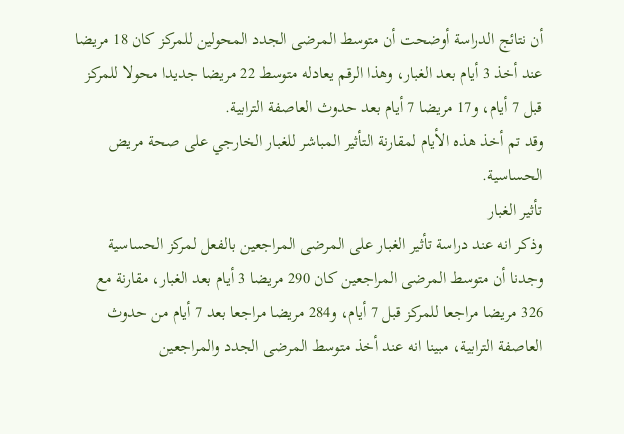أن نتائج الدراسة أوضحت أن متوسط المرضى الجدد المحولين للمركز كان 18 مريضا عند أخذ 3 أيام بعد الغبار، وهذا الرقم يعادله متوسط 22 مريضا جديدا محولا للمركز قبل 7 أيام، و17 مريضا 7 أيام بعد حدوث العاصفة الترابية.
وقد تم أخذ هذه الأيام لمقارنة التأثير المباشر للغبار الخارجي على صحة مريض الحساسية.
تأثير الغبار
وذكر انه عند دراسة تأثير الغبار على المرضى المراجعين بالفعل لمركز الحساسية وجدنا أن متوسط المرضى المراجعين كان 290 مريضا 3 أيام بعد الغبار، مقارنة مع 326 مريضا مراجعا للمركز قبل 7 أيام، و284 مريضا مراجعا بعد 7 أيام من حدوث العاصفة الترابية، مبينا انه عند أخذ متوسط المرضى الجدد والمراجعين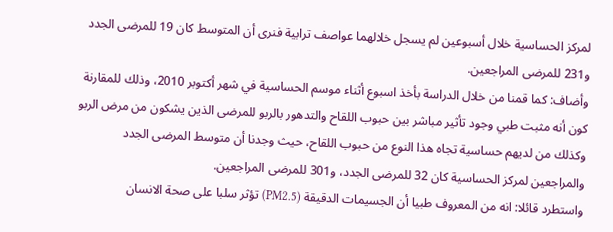لمركز الحساسية خلال أسبوعين لم يسجل خلالهما عواصف ترابية فنرى أن المتوسط كان 19 للمرضى الجدد و231 للمرضى المراجعين.
وأضاف: كما قمنا من خلال الدراسة بأخذ اسبوع أثناء موسم الحساسية في شهر أكتوبر 2010، وذلك للمقارنة كون أنه مثبت طبي وجود تأثير مباشر بين حبوب اللقاح والتدهور بالربو للمرضى الذين يشكون من مرض الربو وكذلك من لديهم حساسية تجاه هذا النوع من حبوب اللقاح، حيث وجدنا أن متوسط المرضى الجدد والمراجعين لمركز الحساسية كان 32 للمرضى الجدد، و301 للمرضى المراجعين.
واستطرد قائلا: انه من المعروف طبيا أن الجسيمات الدقيقة (PM2.5) تؤثر سلبا على صحة الانسان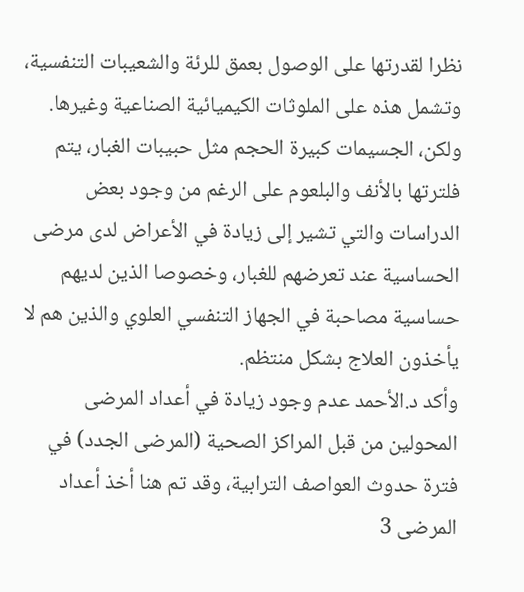نظرا لقدرتها على الوصول بعمق للرئة والشعيبات التنفسية، وتشمل هذه على الملوثات الكيميائية الصناعية وغيرها.
ولكن، الجسيمات كبيرة الحجم مثل حبيبات الغبار، يتم فلترتها بالأنف والبلعوم على الرغم من وجود بعض الدراسات والتي تشير إلى زيادة في الأعراض لدى مرضى الحساسية عند تعرضهم للغبار، وخصوصا الذين لديهم حساسية مصاحبة في الجهاز التنفسي العلوي والذين هم لا يأخذون العلاج بشكل منتظم.
وأكد د.الأحمد عدم وجود زيادة في أعداد المرضى المحولين من قبل المراكز الصحية (المرضى الجدد) في فترة حدوث العواصف الترابية، وقد تم هنا أخذ أعداد المرضى 3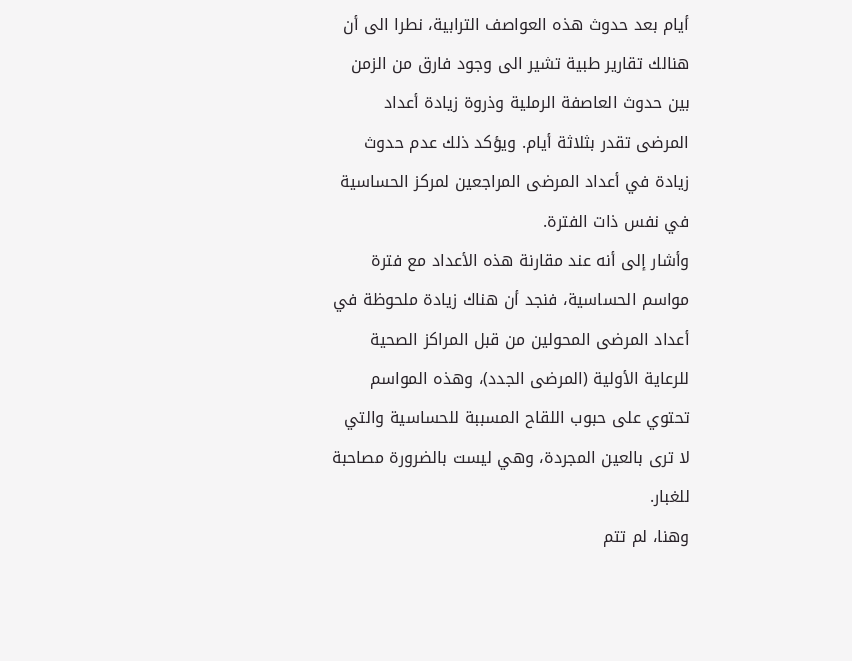أيام بعد حدوث هذه العواصف الترابية، نطرا الى أن هنالك تقارير طبية تشير الى وجود فارق من الزمن بين حدوث العاصفة الرملية وذروة زيادة أعداد المرضى تقدر بثلاثة أيام. ويؤكد ذلك عدم حدوث زيادة في أعداد المرضى المراجعين لمركز الحساسية في نفس ذات الفترة.
وأشار إلى أنه عند مقارنة هذه الأعداد مع فترة مواسم الحساسية، فنجد أن هناك زيادة ملحوظة في أعداد المرضى المحولين من قبل المراكز الصحية للرعاية الأولية (المرضى الجدد)، وهذه المواسم تحتوي على حبوب اللقاح المسببة للحساسية والتي لا ترى بالعين المجردة، وهي ليست بالضرورة مصاحبة للغبار.
وهنا، لم تتم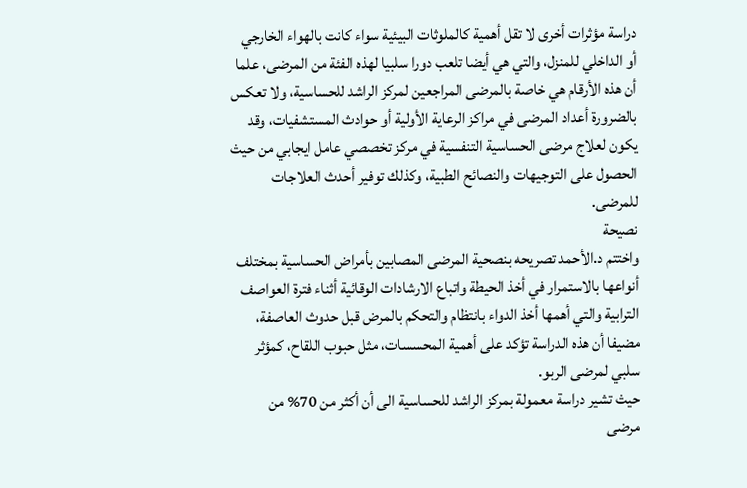دراسة مؤثرات أخرى لا تقل أهمية كالملوثات البيئية سواء كانت بالهواء الخارجي أو الداخلي للمنزل، والتي هي أيضا تلعب دورا سلبيا لهذه الفئة من المرضى، علما أن هذه الأرقام هي خاصة بالمرضى المراجعين لمركز الراشد للحساسية، ولا تعكس بالضرورة أعداد المرضى في مراكز الرعاية الأولية أو حوادث المستشفيات، وقد يكون لعلاج مرضى الحساسية التنفسية في مركز تخصصي عامل ايجابي من حيث الحصول على التوجيهات والنصائح الطبية، وكذلك توفير أحدث العلاجات للمرضى.
نصيحة
واختتم د.الأحمد تصريحه بنصحية المرضى المصابين بأمراض الحساسية بمختلف أنواعها بالاستمرار في أخذ الحيطة واتباع الارشادات الوقائية أثناء فترة العواصف الترابية والتي أهمها أخذ الدواء بانتظام والتحكم بالمرض قبل حدوث العاصفة، مضيفا أن هذه الدراسة تؤكد على أهمية المحسسات، مثل حبوب اللقاح، كمؤثر سلبي لمرضى الربو.
حيث تشير دراسة معمولة بمركز الراشد للحساسية الى أن أكثر من 70% من مرضى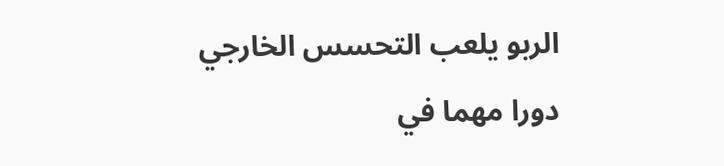الربو يلعب التحسس الخارجي دورا مهما في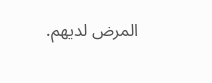المرض لديهم.